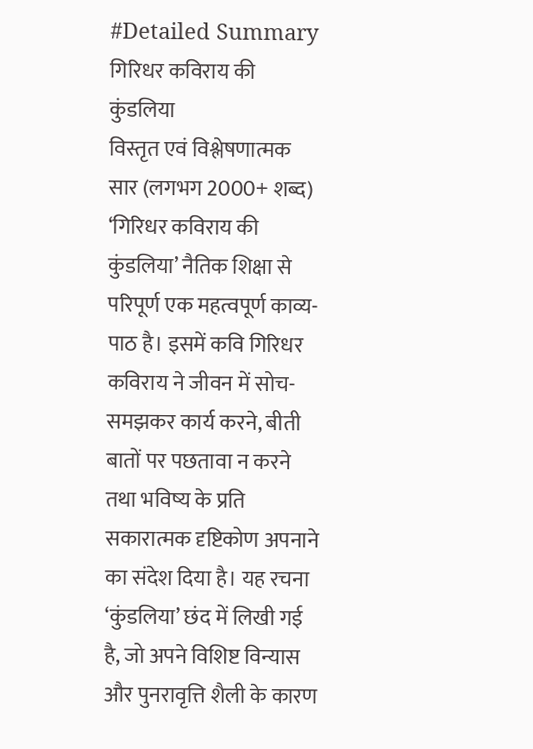#Detailed Summary
गिरिधर कविराय की कुंडलिया
विस्तृत एवं विश्लेषणात्मक सार (लगभग 2000+ शब्द)
‘गिरिधर कविराय की कुंडलिया’ नैतिक शिक्षा से परिपूर्ण एक महत्वपूर्ण काव्य-पाठ है। इसमें कवि गिरिधर कविराय ने जीवन में सोच-समझकर कार्य करने, बीती बातों पर पछतावा न करने तथा भविष्य के प्रति सकारात्मक दृष्टिकोण अपनाने का संदेश दिया है। यह रचना ‘कुंडलिया’ छंद में लिखी गई है, जो अपने विशिष्ट विन्यास और पुनरावृत्ति शैली के कारण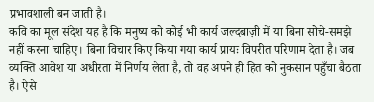प्रभावशाली बन जाती है।
कवि का मूल संदेश यह है कि मनुष्य को कोई भी कार्य जल्दबाज़ी में या बिना सोचे-समझे नहीं करना चाहिए। बिना विचार किए किया गया कार्य प्रायः विपरीत परिणाम देता है। जब व्यक्ति आवेश या अधीरता में निर्णय लेता है, तो वह अपने ही हित को नुकसान पहुँचा बैठता है। ऐसे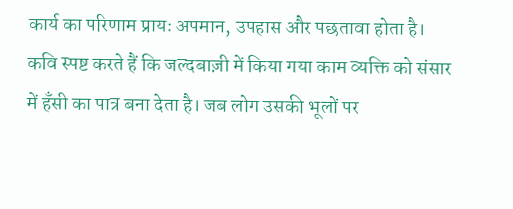कार्य का परिणाम प्रायः अपमान, उपहास और पछतावा होता है।
कवि स्पष्ट करते हैं कि जल्दबाज़ी में किया गया काम व्यक्ति को संसार में हँसी का पात्र बना देता है। जब लोग उसकी भूलों पर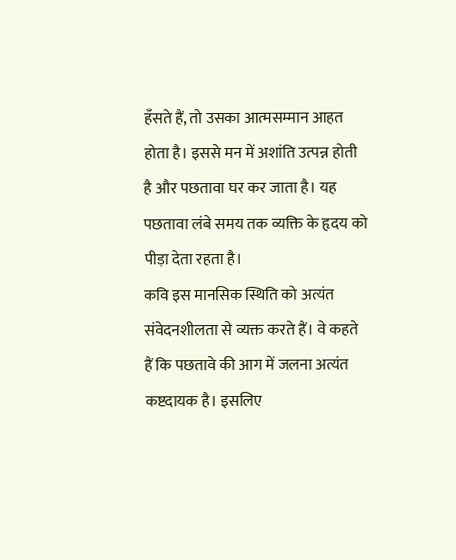हँसते हैं, तो उसका आत्मसम्मान आहत होता है। इससे मन में अशांति उत्पन्न होती है और पछतावा घर कर जाता है। यह पछतावा लंबे समय तक व्यक्ति के हृदय को पीड़ा देता रहता है।
कवि इस मानसिक स्थिति को अत्यंत संवेदनशीलता से व्यक्त करते हैं। वे कहते हैं कि पछतावे की आग में जलना अत्यंत कष्टदायक है। इसलिए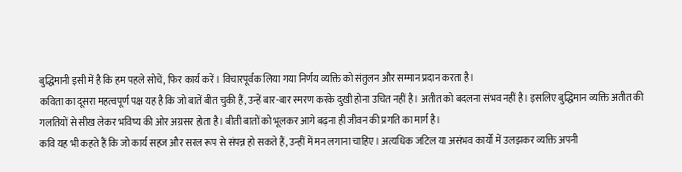बुद्धिमानी इसी में है कि हम पहले सोचें, फिर कार्य करें। विचारपूर्वक लिया गया निर्णय व्यक्ति को संतुलन और सम्मान प्रदान करता है।
कविता का दूसरा महत्वपूर्ण पक्ष यह है कि जो बातें बीत चुकी हैं, उन्हें बार-बार स्मरण करके दुखी होना उचित नहीं है। अतीत को बदलना संभव नहीं है। इसलिए बुद्धिमान व्यक्ति अतीत की गलतियों से सीख लेकर भविष्य की ओर अग्रसर होता है। बीती बातों को भूलकर आगे बढ़ना ही जीवन की प्रगति का मार्ग है।
कवि यह भी कहते हैं कि जो कार्य सहज और सरल रूप से संपन्न हो सकते हैं, उन्हीं में मन लगाना चाहिए। अत्यधिक जटिल या असंभव कार्यों में उलझकर व्यक्ति अपनी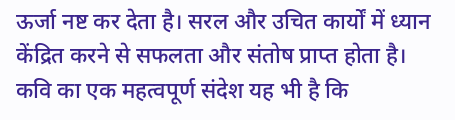ऊर्जा नष्ट कर देता है। सरल और उचित कार्यों में ध्यान केंद्रित करने से सफलता और संतोष प्राप्त होता है।
कवि का एक महत्वपूर्ण संदेश यह भी है कि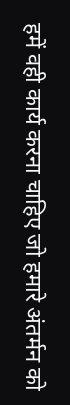हमें वही कार्य करना चाहिए जो हमारे अंतर्मन को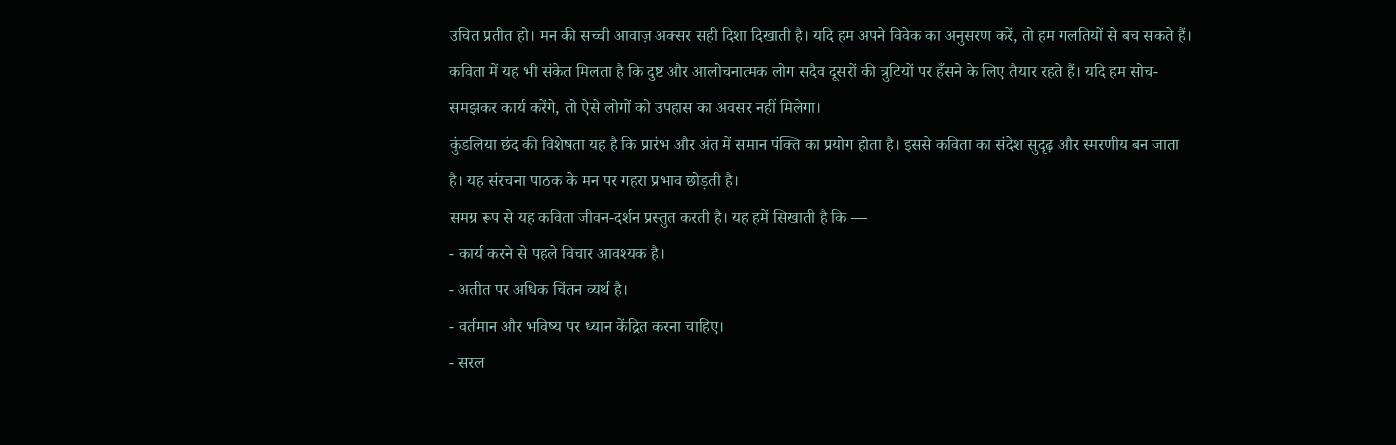उचित प्रतीत हो। मन की सच्ची आवाज़ अक्सर सही दिशा दिखाती है। यदि हम अपने विवेक का अनुसरण करें, तो हम गलतियों से बच सकते हैं।
कविता में यह भी संकेत मिलता है कि दुष्ट और आलोचनात्मक लोग सदैव दूसरों की त्रुटियों पर हँसने के लिए तैयार रहते हैं। यदि हम सोच-समझकर कार्य करेंगे, तो ऐसे लोगों को उपहास का अवसर नहीं मिलेगा।
कुंडलिया छंद की विशेषता यह है कि प्रारंभ और अंत में समान पंक्ति का प्रयोग होता है। इससे कविता का संदेश सुदृढ़ और स्मरणीय बन जाता है। यह संरचना पाठक के मन पर गहरा प्रभाव छोड़ती है।
समग्र रूप से यह कविता जीवन-दर्शन प्रस्तुत करती है। यह हमें सिखाती है कि —
- कार्य करने से पहले विचार आवश्यक है।
- अतीत पर अधिक चिंतन व्यर्थ है।
- वर्तमान और भविष्य पर ध्यान केंद्रित करना चाहिए।
- सरल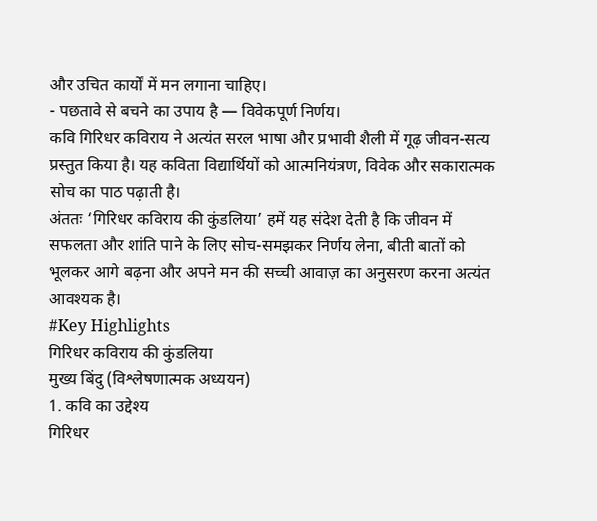और उचित कार्यों में मन लगाना चाहिए।
- पछतावे से बचने का उपाय है — विवेकपूर्ण निर्णय।
कवि गिरिधर कविराय ने अत्यंत सरल भाषा और प्रभावी शैली में गूढ़ जीवन-सत्य प्रस्तुत किया है। यह कविता विद्यार्थियों को आत्मनियंत्रण, विवेक और सकारात्मक सोच का पाठ पढ़ाती है।
अंततः ‘गिरिधर कविराय की कुंडलिया’ हमें यह संदेश देती है कि जीवन में सफलता और शांति पाने के लिए सोच-समझकर निर्णय लेना, बीती बातों को भूलकर आगे बढ़ना और अपने मन की सच्ची आवाज़ का अनुसरण करना अत्यंत आवश्यक है।
#Key Highlights
गिरिधर कविराय की कुंडलिया
मुख्य बिंदु (विश्लेषणात्मक अध्ययन)
1. कवि का उद्देश्य
गिरिधर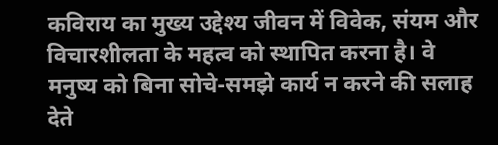कविराय का मुख्य उद्देश्य जीवन में विवेक, संयम और विचारशीलता के महत्व को स्थापित करना है। वे मनुष्य को बिना सोचे-समझे कार्य न करने की सलाह देते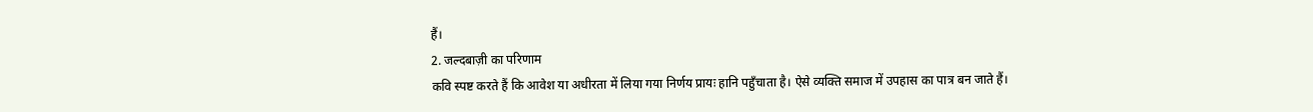हैं।
2. जल्दबाज़ी का परिणाम
कवि स्पष्ट करते हैं कि आवेश या अधीरता में लिया गया निर्णय प्रायः हानि पहुँचाता है। ऐसे व्यक्ति समाज में उपहास का पात्र बन जाते हैं।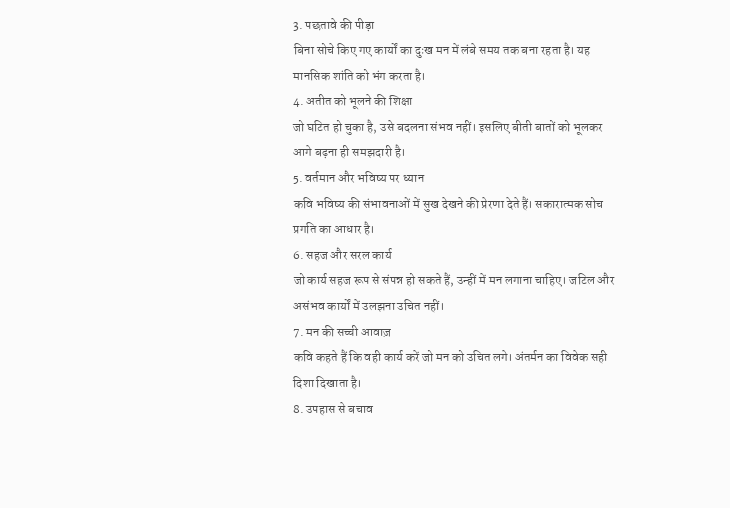3. पछतावे की पीड़ा
बिना सोचे किए गए कार्यों का दुःख मन में लंबे समय तक बना रहता है। यह मानसिक शांति को भंग करता है।
4. अतीत को भूलने की शिक्षा
जो घटित हो चुका है, उसे बदलना संभव नहीं। इसलिए बीती बातों को भूलकर आगे बढ़ना ही समझदारी है।
5. वर्तमान और भविष्य पर ध्यान
कवि भविष्य की संभावनाओं में सुख देखने की प्रेरणा देते हैं। सकारात्मक सोच प्रगति का आधार है।
6. सहज और सरल कार्य
जो कार्य सहज रूप से संपन्न हो सकते हैं, उन्हीं में मन लगाना चाहिए। जटिल और असंभव कार्यों में उलझना उचित नहीं।
7. मन की सच्ची आवाज़
कवि कहते हैं कि वही कार्य करें जो मन को उचित लगे। अंतर्मन का विवेक सही दिशा दिखाता है।
8. उपहास से बचाव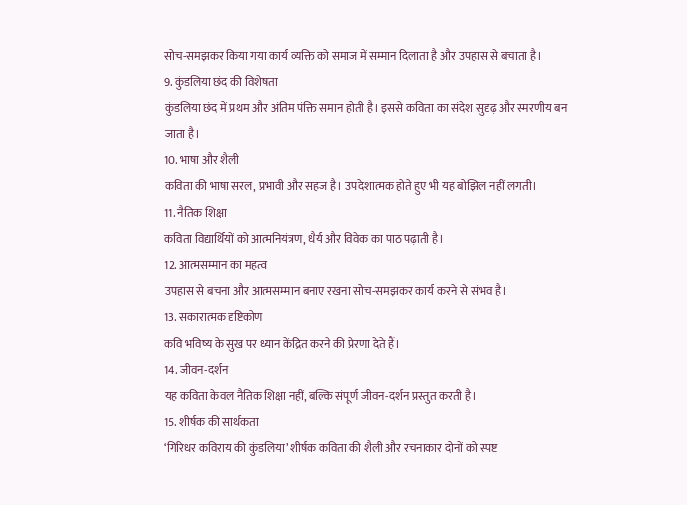सोच-समझकर किया गया कार्य व्यक्ति को समाज में सम्मान दिलाता है और उपहास से बचाता है।
9. कुंडलिया छंद की विशेषता
कुंडलिया छंद में प्रथम और अंतिम पंक्ति समान होती है। इससे कविता का संदेश सुदृढ़ और स्मरणीय बन जाता है।
10. भाषा और शैली
कविता की भाषा सरल, प्रभावी और सहज है। उपदेशात्मक होते हुए भी यह बोझिल नहीं लगती।
11. नैतिक शिक्षा
कविता विद्यार्थियों को आत्मनियंत्रण, धैर्य और विवेक का पाठ पढ़ाती है।
12. आत्मसम्मान का महत्व
उपहास से बचना और आत्मसम्मान बनाए रखना सोच-समझकर कार्य करने से संभव है।
13. सकारात्मक दृष्टिकोण
कवि भविष्य के सुख पर ध्यान केंद्रित करने की प्रेरणा देते हैं।
14. जीवन-दर्शन
यह कविता केवल नैतिक शिक्षा नहीं, बल्कि संपूर्ण जीवन-दर्शन प्रस्तुत करती है।
15. शीर्षक की सार्थकता
‘गिरिधर कविराय की कुंडलिया’ शीर्षक कविता की शैली और रचनाकार दोनों को स्पष्ट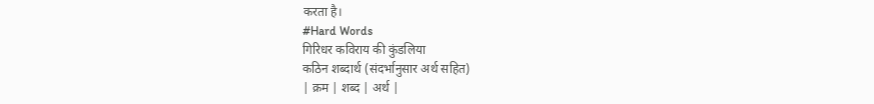करता है।
#Hard Words
गिरिधर कविराय की कुंडलिया
कठिन शब्दार्थ (संदर्भानुसार अर्थ सहित)
| क्रम | शब्द | अर्थ |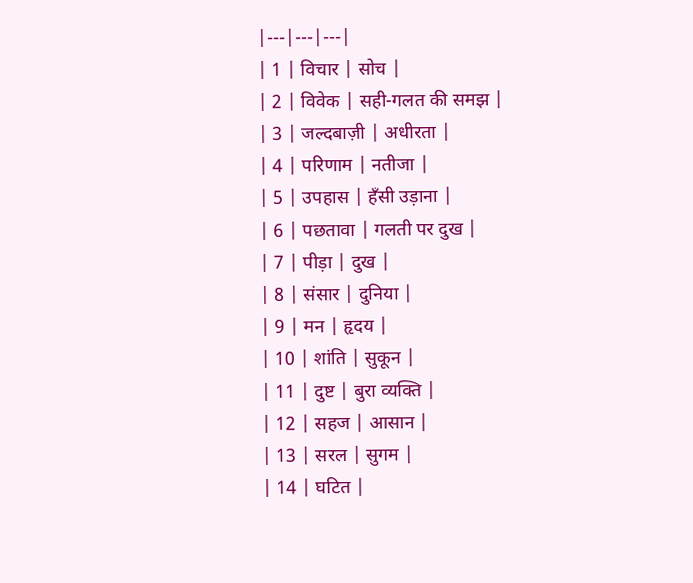|---|---|---|
| 1 | विचार | सोच |
| 2 | विवेक | सही-गलत की समझ |
| 3 | जल्दबाज़ी | अधीरता |
| 4 | परिणाम | नतीजा |
| 5 | उपहास | हँसी उड़ाना |
| 6 | पछतावा | गलती पर दुख |
| 7 | पीड़ा | दुख |
| 8 | संसार | दुनिया |
| 9 | मन | हृदय |
| 10 | शांति | सुकून |
| 11 | दुष्ट | बुरा व्यक्ति |
| 12 | सहज | आसान |
| 13 | सरल | सुगम |
| 14 | घटित |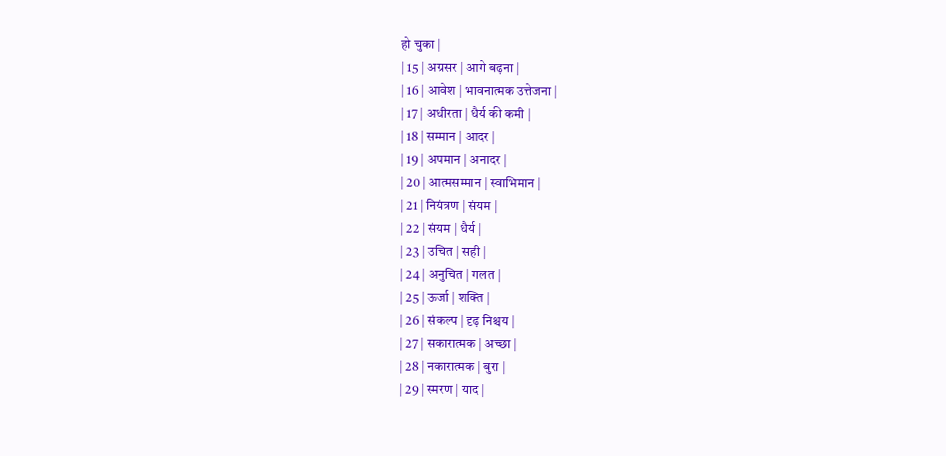हो चुका |
| 15 | अग्रसर | आगे बढ़ना |
| 16 | आवेश | भावनात्मक उत्तेजना |
| 17 | अधीरता | धैर्य की कमी |
| 18 | सम्मान | आदर |
| 19 | अपमान | अनादर |
| 20 | आत्मसम्मान | स्वाभिमान |
| 21 | नियंत्रण | संयम |
| 22 | संयम | धैर्य |
| 23 | उचित | सही |
| 24 | अनुचित | गलत |
| 25 | ऊर्जा | शक्ति |
| 26 | संकल्प | दृढ़ निश्चय |
| 27 | सकारात्मक | अच्छा |
| 28 | नकारात्मक | बुरा |
| 29 | स्मरण | याद |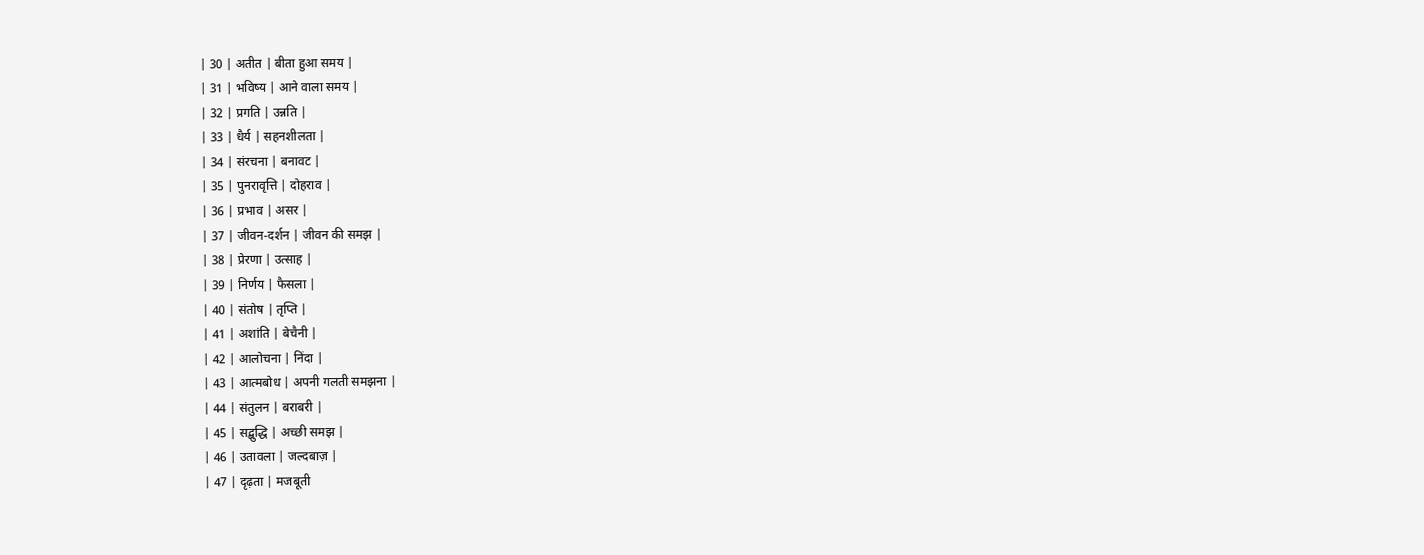| 30 | अतीत | बीता हुआ समय |
| 31 | भविष्य | आने वाला समय |
| 32 | प्रगति | उन्नति |
| 33 | धैर्य | सहनशीलता |
| 34 | संरचना | बनावट |
| 35 | पुनरावृत्ति | दोहराव |
| 36 | प्रभाव | असर |
| 37 | जीवन-दर्शन | जीवन की समझ |
| 38 | प्रेरणा | उत्साह |
| 39 | निर्णय | फैसला |
| 40 | संतोष | तृप्ति |
| 41 | अशांति | बेचैनी |
| 42 | आलोचना | निंदा |
| 43 | आत्मबोध | अपनी गलती समझना |
| 44 | संतुलन | बराबरी |
| 45 | सद्बुद्धि | अच्छी समझ |
| 46 | उतावला | जल्दबाज़ |
| 47 | दृढ़ता | मजबूती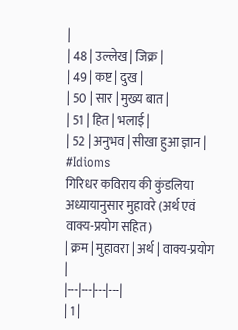|
| 48 | उल्लेख | जिक्र |
| 49 | कष्ट | दुख |
| 50 | सार | मुख्य बात |
| 51 | हित | भलाई |
| 52 | अनुभव | सीखा हुआ ज्ञान |
#Idioms
गिरिधर कविराय की कुंडलिया
अध्यायानुसार मुहावरे (अर्थ एवं वाक्य-प्रयोग सहित)
| क्रम | मुहावरा | अर्थ | वाक्य-प्रयोग |
|---|---|---|---|
| 1 |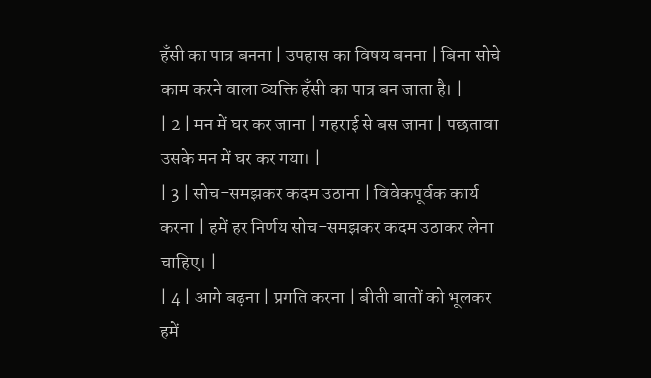हँसी का पात्र बनना | उपहास का विषय बनना | बिना सोचे काम करने वाला व्यक्ति हँसी का पात्र बन जाता है। |
| 2 | मन में घर कर जाना | गहराई से बस जाना | पछतावा उसके मन में घर कर गया। |
| 3 | सोच-समझकर कदम उठाना | विवेकपूर्वक कार्य करना | हमें हर निर्णय सोच-समझकर कदम उठाकर लेना चाहिए। |
| 4 | आगे बढ़ना | प्रगति करना | बीती बातों को भूलकर हमें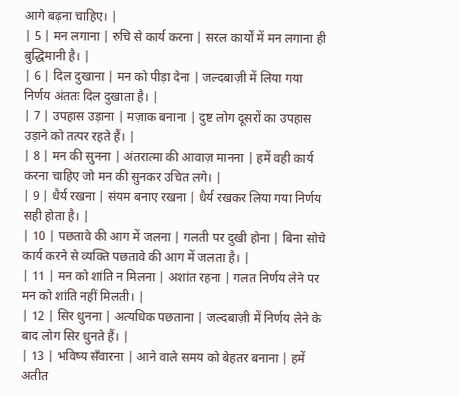आगे बढ़ना चाहिए। |
| 5 | मन लगाना | रुचि से कार्य करना | सरल कार्यों में मन लगाना ही बुद्धिमानी है। |
| 6 | दिल दुखाना | मन को पीड़ा देना | जल्दबाज़ी में लिया गया निर्णय अंततः दिल दुखाता है। |
| 7 | उपहास उड़ाना | मज़ाक बनाना | दुष्ट लोग दूसरों का उपहास उड़ाने को तत्पर रहते हैं। |
| 8 | मन की सुनना | अंतरात्मा की आवाज़ मानना | हमें वही कार्य करना चाहिए जो मन की सुनकर उचित लगे। |
| 9 | धैर्य रखना | संयम बनाए रखना | धैर्य रखकर लिया गया निर्णय सही होता है। |
| 10 | पछतावे की आग में जलना | गलती पर दुखी होना | बिना सोचे कार्य करने से व्यक्ति पछतावे की आग में जलता है। |
| 11 | मन को शांति न मिलना | अशांत रहना | गलत निर्णय लेने पर मन को शांति नहीं मिलती। |
| 12 | सिर धुनना | अत्यधिक पछताना | जल्दबाज़ी में निर्णय लेने के बाद लोग सिर धुनते हैं। |
| 13 | भविष्य सँवारना | आने वाले समय को बेहतर बनाना | हमें अतीत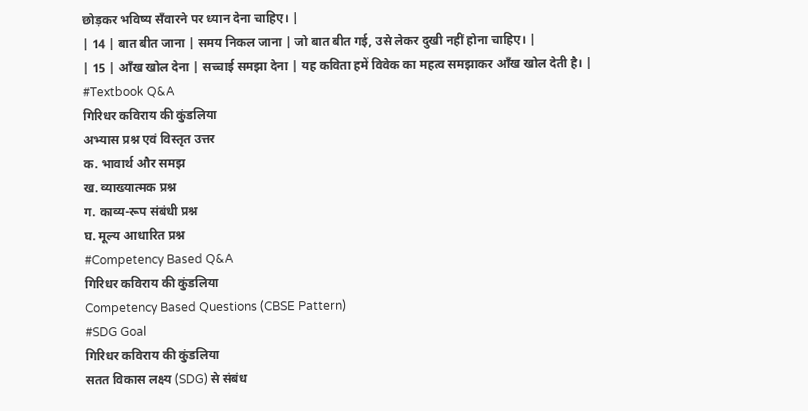छोड़कर भविष्य सँवारने पर ध्यान देना चाहिए। |
| 14 | बात बीत जाना | समय निकल जाना | जो बात बीत गई, उसे लेकर दुखी नहीं होना चाहिए। |
| 15 | आँख खोल देना | सच्चाई समझा देना | यह कविता हमें विवेक का महत्व समझाकर आँख खोल देती है। |
#Textbook Q&A
गिरिधर कविराय की कुंडलिया
अभ्यास प्रश्न एवं विस्तृत उत्तर
क. भावार्थ और समझ
ख. व्याख्यात्मक प्रश्न
ग. काव्य-रूप संबंधी प्रश्न
घ. मूल्य आधारित प्रश्न
#Competency Based Q&A
गिरिधर कविराय की कुंडलिया
Competency Based Questions (CBSE Pattern)
#SDG Goal
गिरिधर कविराय की कुंडलिया
सतत विकास लक्ष्य (SDG) से संबंध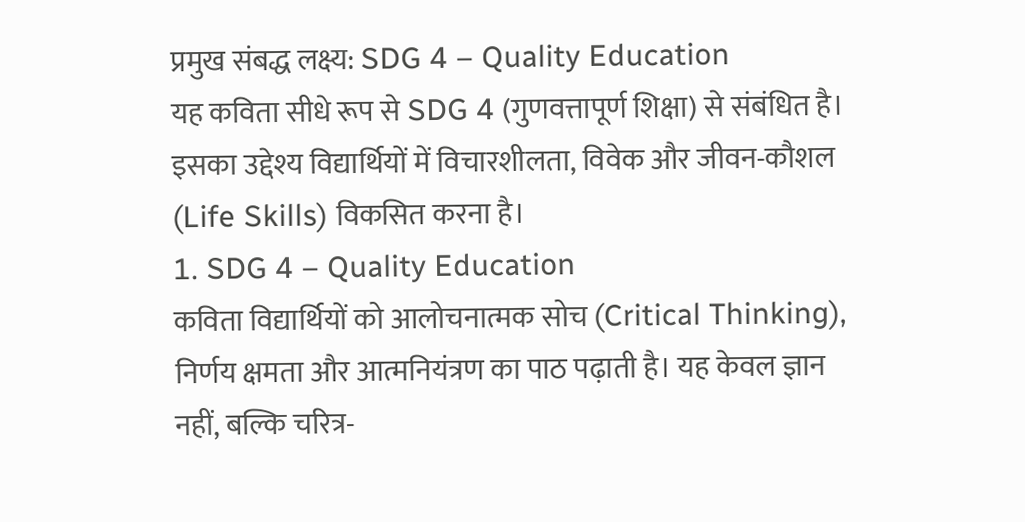प्रमुख संबद्ध लक्ष्य: SDG 4 – Quality Education
यह कविता सीधे रूप से SDG 4 (गुणवत्तापूर्ण शिक्षा) से संबंधित है। इसका उद्देश्य विद्यार्थियों में विचारशीलता, विवेक और जीवन-कौशल (Life Skills) विकसित करना है।
1. SDG 4 – Quality Education
कविता विद्यार्थियों को आलोचनात्मक सोच (Critical Thinking), निर्णय क्षमता और आत्मनियंत्रण का पाठ पढ़ाती है। यह केवल ज्ञान नहीं, बल्कि चरित्र-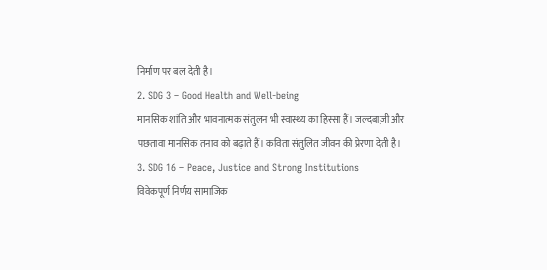निर्माण पर बल देती है।
2. SDG 3 – Good Health and Well-being
मानसिक शांति और भावनात्मक संतुलन भी स्वास्थ्य का हिस्सा हैं। जल्दबाज़ी और पछतावा मानसिक तनाव को बढ़ाते हैं। कविता संतुलित जीवन की प्रेरणा देती है।
3. SDG 16 – Peace, Justice and Strong Institutions
विवेकपूर्ण निर्णय सामाजिक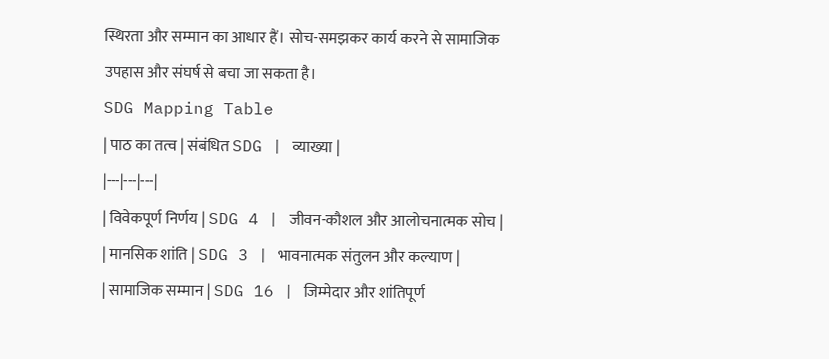स्थिरता और सम्मान का आधार हैं। सोच-समझकर कार्य करने से सामाजिक उपहास और संघर्ष से बचा जा सकता है।
SDG Mapping Table
| पाठ का तत्व | संबंधित SDG | व्याख्या |
|---|---|---|
| विवेकपूर्ण निर्णय | SDG 4 | जीवन-कौशल और आलोचनात्मक सोच |
| मानसिक शांति | SDG 3 | भावनात्मक संतुलन और कल्याण |
| सामाजिक सम्मान | SDG 16 | जिम्मेदार और शांतिपूर्ण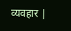व्यवहार |